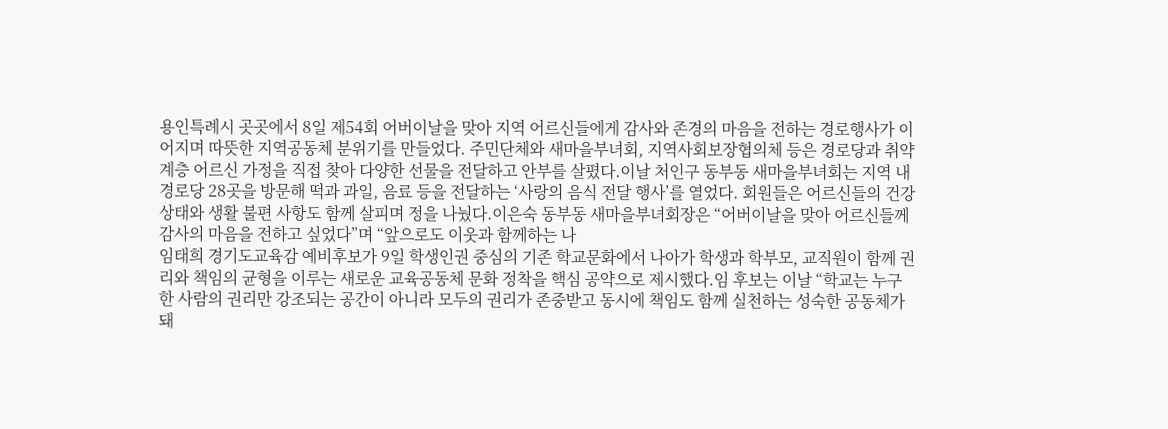용인특례시 곳곳에서 8일 제54회 어버이날을 맞아 지역 어르신들에게 감사와 존경의 마음을 전하는 경로행사가 이어지며 따뜻한 지역공동체 분위기를 만들었다. 주민단체와 새마을부녀회, 지역사회보장협의체 등은 경로당과 취약계층 어르신 가정을 직접 찾아 다양한 선물을 전달하고 안부를 살폈다.이날 처인구 동부동 새마을부녀회는 지역 내 경로당 28곳을 방문해 떡과 과일, 음료 등을 전달하는 ‘사랑의 음식 전달 행사’를 열었다. 회원들은 어르신들의 건강 상태와 생활 불편 사항도 함께 살피며 정을 나눴다.이은숙 동부동 새마을부녀회장은 “어버이날을 맞아 어르신들께 감사의 마음을 전하고 싶었다”며 “앞으로도 이웃과 함께하는 나
임태희 경기도교육감 예비후보가 9일 학생인권 중심의 기존 학교문화에서 나아가 학생과 학부모, 교직원이 함께 권리와 책임의 균형을 이루는 새로운 교육공동체 문화 정착을 핵심 공약으로 제시했다.임 후보는 이날 “학교는 누구 한 사람의 권리만 강조되는 공간이 아니라 모두의 권리가 존중받고 동시에 책임도 함께 실천하는 성숙한 공동체가 돼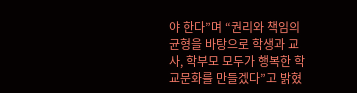야 한다”며 “권리와 책임의 균형을 바탕으로 학생과 교사, 학부모 모두가 행복한 학교문화를 만들겠다”고 밝혔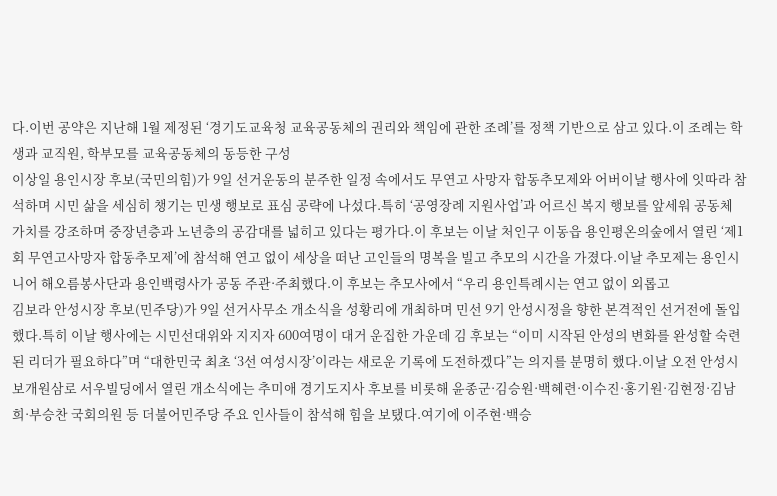다.이번 공약은 지난해 1월 제정된 ‘경기도교육청 교육공동체의 권리와 책임에 관한 조례’를 정책 기반으로 삼고 있다.이 조례는 학생과 교직원, 학부모를 교육공동체의 동등한 구성
이상일 용인시장 후보(국민의힘)가 9일 선거운동의 분주한 일정 속에서도 무연고 사망자 합동추모제와 어버이날 행사에 잇따라 참석하며 시민 삶을 세심히 챙기는 민생 행보로 표심 공략에 나섰다.특히 ‘공영장례 지원사업’과 어르신 복지 행보를 앞세워 공동체 가치를 강조하며 중장년층과 노년층의 공감대를 넓히고 있다는 평가다.이 후보는 이날 처인구 이동읍 용인평온의숲에서 열린 ‘제1회 무연고사망자 합동추모제’에 참석해 연고 없이 세상을 떠난 고인들의 명복을 빌고 추모의 시간을 가졌다.이날 추모제는 용인시니어 해오름봉사단과 용인백령사가 공동 주관·주최했다.이 후보는 추모사에서 “우리 용인특례시는 연고 없이 외롭고
김보라 안성시장 후보(민주당)가 9일 선거사무소 개소식을 성황리에 개최하며 민선 9기 안성시정을 향한 본격적인 선거전에 돌입했다.특히 이날 행사에는 시민선대위와 지지자 600여명이 대거 운집한 가운데 김 후보는 “이미 시작된 안성의 변화를 완성할 숙련된 리더가 필요하다”며 “대한민국 최초 ‘3선 여성시장’이라는 새로운 기록에 도전하겠다”는 의지를 분명히 했다.이날 오전 안성시 보개원삼로 서우빌딩에서 열린 개소식에는 추미애 경기도지사 후보를 비롯해 윤종군·김승원·백혜련·이수진·홍기원·김현정·김남희·부승찬 국회의원 등 더불어민주당 주요 인사들이 참석해 힘을 보탰다.여기에 이주현·백승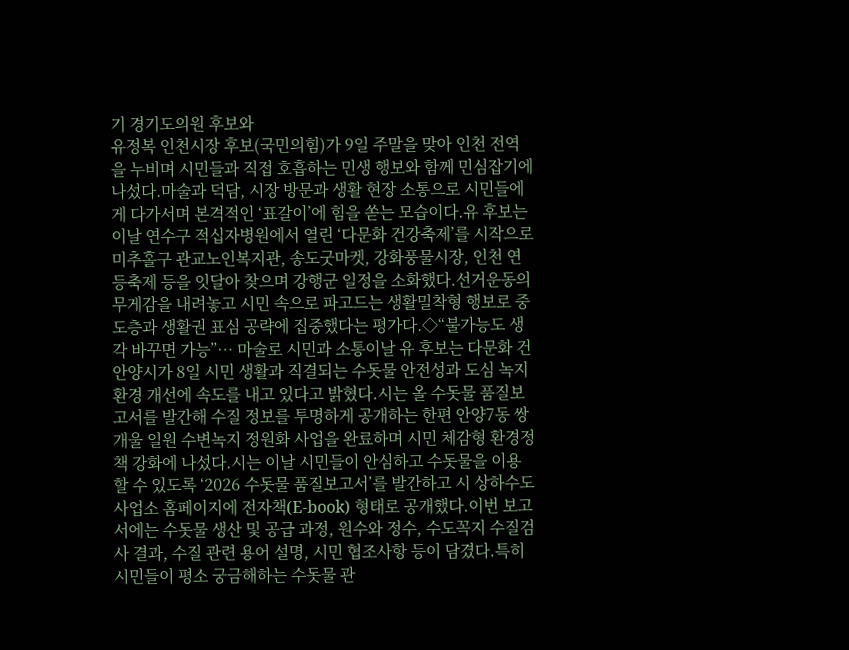기 경기도의원 후보와
유정복 인천시장 후보(국민의힘)가 9일 주말을 맞아 인천 전역을 누비며 시민들과 직접 호흡하는 민생 행보와 함께 민심잡기에 나섰다.마술과 덕담, 시장 방문과 생활 현장 소통으로 시민들에게 다가서며 본격적인 ‘표갈이’에 힘을 쏟는 모습이다.유 후보는 이날 연수구 적십자병원에서 열린 ‘다문화 건강축제’를 시작으로 미추홀구 관교노인복지관, 송도굿마켓, 강화풍물시장, 인천 연등축제 등을 잇달아 찾으며 강행군 일정을 소화했다.선거운동의 무게감을 내려놓고 시민 속으로 파고드는 생활밀착형 행보로 중도층과 생활권 표심 공략에 집중했다는 평가다.◇“불가능도 생각 바꾸면 가능”… 마술로 시민과 소통이날 유 후보는 다문화 건
안양시가 8일 시민 생활과 직결되는 수돗물 안전성과 도심 녹지환경 개선에 속도를 내고 있다고 밝혔다.시는 올 수돗물 품질보고서를 발간해 수질 정보를 투명하게 공개하는 한편 안양7동 쌍개울 일원 수변녹지 정원화 사업을 완료하며 시민 체감형 환경정책 강화에 나섰다.시는 이날 시민들이 안심하고 수돗물을 이용할 수 있도록 ‘2026 수돗물 품질보고서’를 발간하고 시 상하수도사업소 홈페이지에 전자책(E-book) 형태로 공개했다.이번 보고서에는 수돗물 생산 및 공급 과정, 원수와 정수, 수도꼭지 수질검사 결과, 수질 관련 용어 설명, 시민 협조사항 등이 담겼다.특히 시민들이 평소 궁금해하는 수돗물 관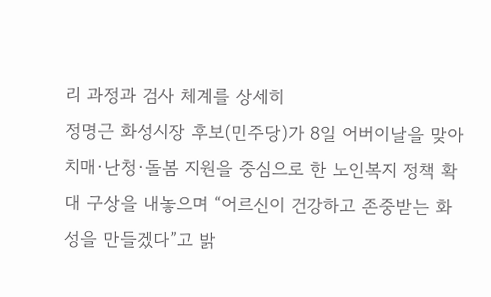리 과정과 검사 체계를 상세히
정명근 화성시장 후보(민주당)가 8일 어버이날을 맞아 치매·난청·돌봄 지원을 중심으로 한 노인복지 정책 확대 구상을 내놓으며 “어르신이 건강하고 존중받는 화성을 만들겠다”고 밝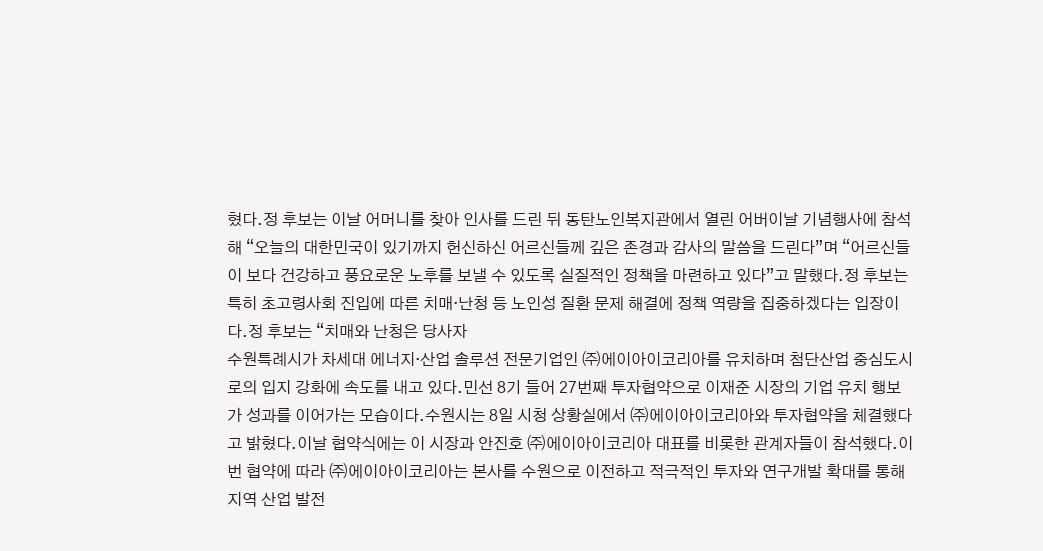혔다.정 후보는 이날 어머니를 찾아 인사를 드린 뒤 동탄노인복지관에서 열린 어버이날 기념행사에 참석해 “오늘의 대한민국이 있기까지 헌신하신 어르신들께 깊은 존경과 감사의 말씀을 드린다”며 “어르신들이 보다 건강하고 풍요로운 노후를 보낼 수 있도록 실질적인 정책을 마련하고 있다”고 말했다.정 후보는 특히 초고령사회 진입에 따른 치매·난청 등 노인성 질환 문제 해결에 정책 역량을 집중하겠다는 입장이다.정 후보는 “치매와 난청은 당사자
수원특례시가 차세대 에너지·산업 솔루션 전문기업인 ㈜에이아이코리아를 유치하며 첨단산업 중심도시로의 입지 강화에 속도를 내고 있다.민선 8기 들어 27번째 투자협약으로 이재준 시장의 기업 유치 행보가 성과를 이어가는 모습이다.수원시는 8일 시청 상황실에서 ㈜에이아이코리아와 투자협약을 체결했다고 밝혔다.이날 협약식에는 이 시장과 안진호 ㈜에이아이코리아 대표를 비롯한 관계자들이 참석했다.이번 협약에 따라 ㈜에이아이코리아는 본사를 수원으로 이전하고 적극적인 투자와 연구개발 확대를 통해 지역 산업 발전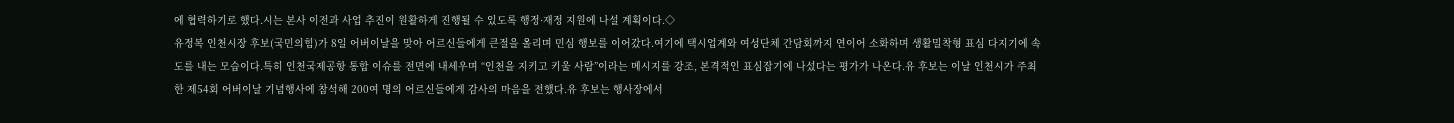에 협력하기로 했다.시는 본사 이전과 사업 추진이 원활하게 진행될 수 있도록 행정·재정 지원에 나설 계획이다.◇
유정복 인천시장 후보(국민의힘)가 8일 어버이날을 맞아 어르신들에게 큰절을 올리며 민심 행보를 이어갔다.여기에 택시업계와 여성단체 간담회까지 연이어 소화하며 생활밀착형 표심 다지기에 속도를 내는 모습이다.특히 인천국제공항 통합 이슈를 전면에 내세우며 “인천을 지키고 키울 사람”이라는 메시지를 강조, 본격적인 표심잡기에 나섰다는 평가가 나온다.유 후보는 이날 인천시가 주최한 제54회 어버이날 기념행사에 참석해 200여 명의 어르신들에게 감사의 마음을 전했다.유 후보는 행사장에서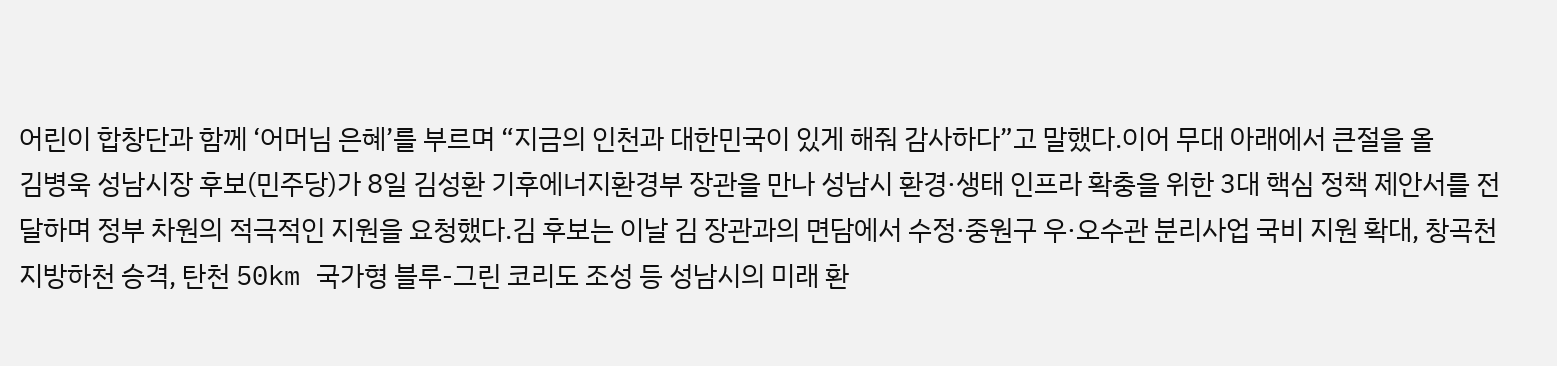어린이 합창단과 함께 ‘어머님 은혜’를 부르며 “지금의 인천과 대한민국이 있게 해줘 감사하다”고 말했다.이어 무대 아래에서 큰절을 올
김병욱 성남시장 후보(민주당)가 8일 김성환 기후에너지환경부 장관을 만나 성남시 환경·생태 인프라 확충을 위한 3대 핵심 정책 제안서를 전달하며 정부 차원의 적극적인 지원을 요청했다.김 후보는 이날 김 장관과의 면담에서 수정·중원구 우·오수관 분리사업 국비 지원 확대, 창곡천 지방하천 승격, 탄천 50km 국가형 블루-그린 코리도 조성 등 성남시의 미래 환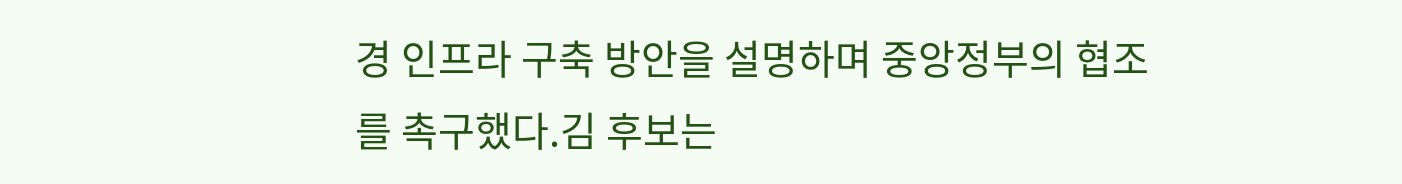경 인프라 구축 방안을 설명하며 중앙정부의 협조를 촉구했다.김 후보는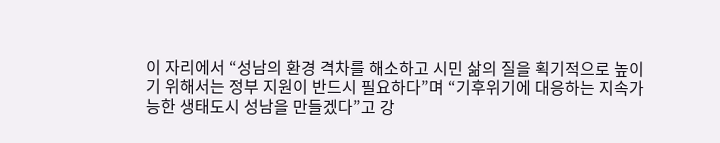이 자리에서 “성남의 환경 격차를 해소하고 시민 삶의 질을 획기적으로 높이기 위해서는 정부 지원이 반드시 필요하다”며 “기후위기에 대응하는 지속가능한 생태도시 성남을 만들겠다”고 강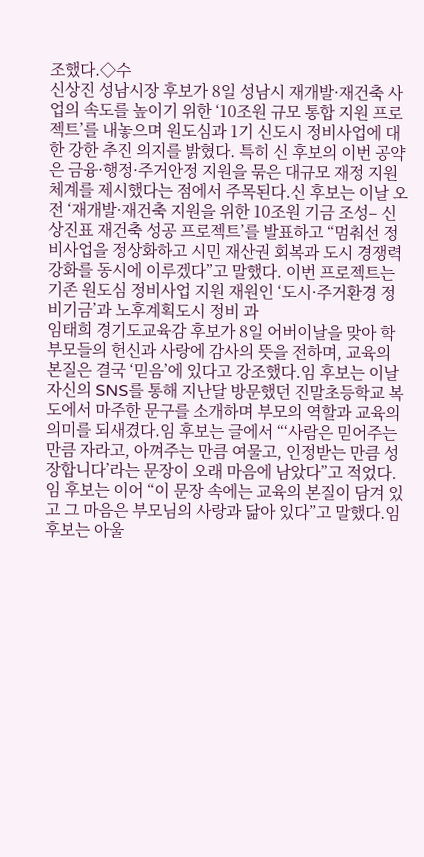조했다.◇수
신상진 성남시장 후보가 8일 성남시 재개발·재건축 사업의 속도를 높이기 위한 ‘10조원 규모 통합 지원 프로젝트’를 내놓으며 원도심과 1기 신도시 정비사업에 대한 강한 추진 의지를 밝혔다. 특히 신 후보의 이번 공약은 금융·행정·주거안정 지원을 묶은 대규모 재정 지원 체계를 제시했다는 점에서 주목된다.신 후보는 이날 오전 ‘재개발·재건축 지원을 위한 10조원 기금 조성– 신상진표 재건축 성공 프로젝트’를 발표하고 “멈춰선 정비사업을 정상화하고 시민 재산권 회복과 도시 경쟁력 강화를 동시에 이루겠다”고 말했다. 이번 프로젝트는 기존 원도심 정비사업 지원 재원인 ‘도시·주거환경 정비기금’과 노후계획도시 정비 과
임태희 경기도교육감 후보가 8일 어버이날을 맞아 학부모들의 헌신과 사랑에 감사의 뜻을 전하며, 교육의 본질은 결국 ‘믿음’에 있다고 강조했다.임 후보는 이날 자신의 SNS를 통해 지난달 방문했던 진말초등학교 복도에서 마주한 문구를 소개하며 부모의 역할과 교육의 의미를 되새겼다.임 후보는 글에서 “‘사람은 믿어주는 만큼 자라고, 아껴주는 만큼 여물고, 인정받는 만큼 성장합니다’라는 문장이 오래 마음에 남았다”고 적었다. 임 후보는 이어 “이 문장 속에는 교육의 본질이 담겨 있고 그 마음은 부모님의 사랑과 닮아 있다”고 말했다.임 후보는 아울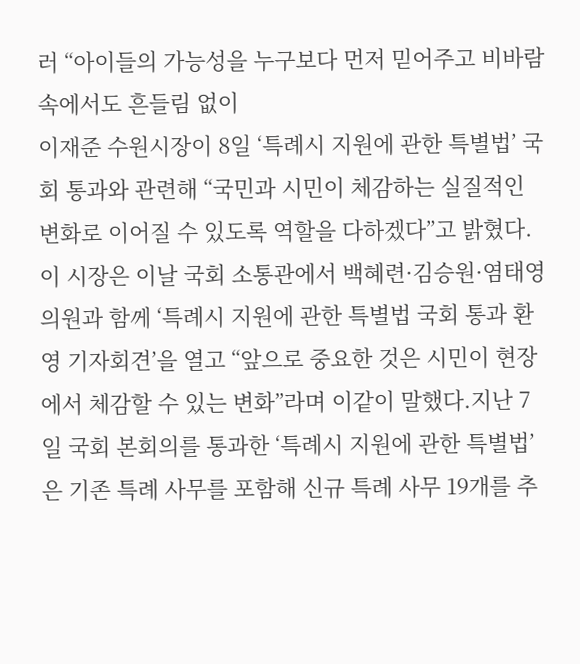러 “아이들의 가능성을 누구보다 먼저 믿어주고 비바람 속에서도 흔들림 없이
이재준 수원시장이 8일 ‘특례시 지원에 관한 특별법’ 국회 통과와 관련해 “국민과 시민이 체감하는 실질적인 변화로 이어질 수 있도록 역할을 다하겠다”고 밝혔다.이 시장은 이날 국회 소통관에서 백혜련·김승원·염태영 의원과 함께 ‘특례시 지원에 관한 특별법 국회 통과 환영 기자회견’을 열고 “앞으로 중요한 것은 시민이 현장에서 체감할 수 있는 변화”라며 이같이 말했다.지난 7일 국회 본회의를 통과한 ‘특례시 지원에 관한 특별법’은 기존 특례 사무를 포함해 신규 특례 사무 19개를 추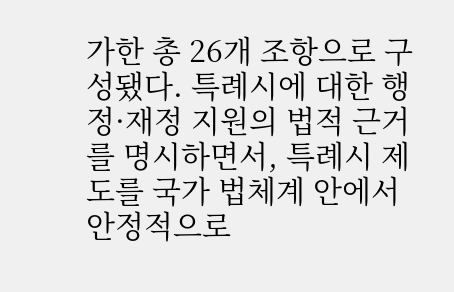가한 총 26개 조항으로 구성됐다. 특례시에 대한 행정·재정 지원의 법적 근거를 명시하면서, 특례시 제도를 국가 법체계 안에서 안정적으로